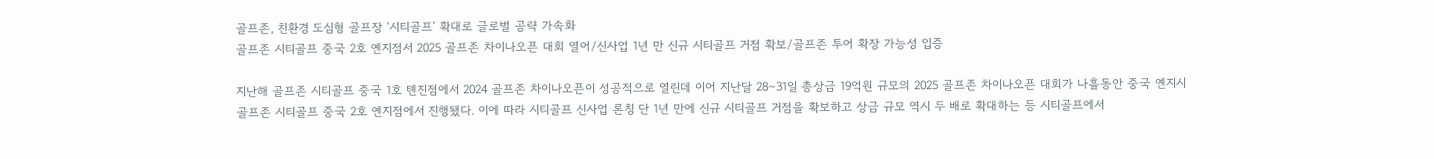골프존, 친환경 도심형 골프장 ‘시티골프’ 확대로 글로벌 공략 가속화
골프존 시티골프 중국 2호 옌지점서 2025 골프존 차이나오픈 대회 열어/신사업 1년 만 신규 시티골프 거점 확보/골프존 투어 확장 가능성 입증

지난해 골프존 시티골프 중국 1호 톈진점에서 2024 골프존 차이나오픈이 성공적으로 열린데 이어 지난달 28∼31일 총상금 19억원 규모의 2025 골프존 차이나오픈 대회가 나흘동안 중국 옌지시 골프존 시티골프 중국 2호 옌지점에서 진행됐다. 이에 따라 시티골프 신사업 론칭 단 1년 만에 신규 시티골프 거점을 확보하고 상금 규모 역시 두 배로 확대하는 등 시티골프에서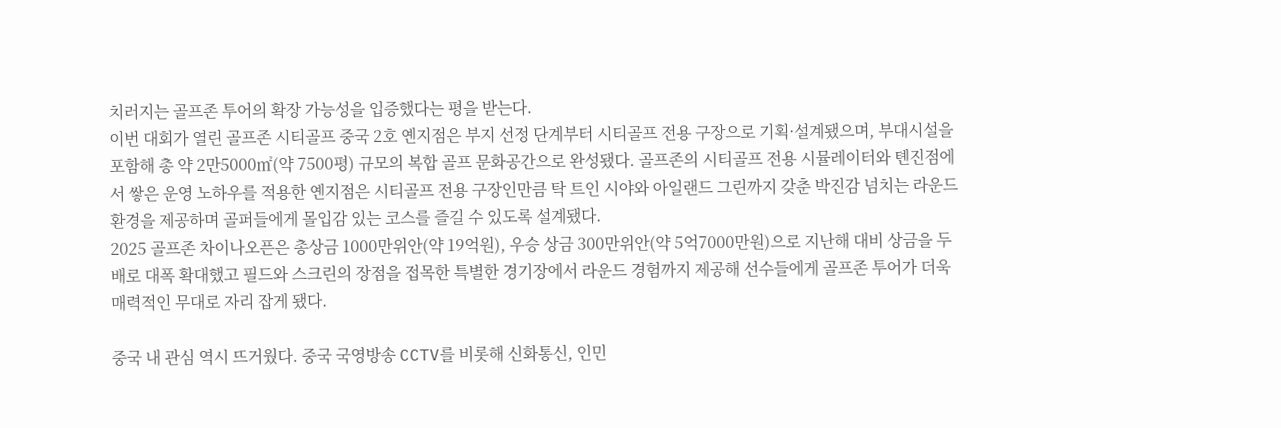치러지는 골프존 투어의 확장 가능성을 입증했다는 평을 받는다.
이번 대회가 열린 골프존 시티골프 중국 2호 옌지점은 부지 선정 단계부터 시티골프 전용 구장으로 기획·설계됐으며, 부대시설을 포함해 총 약 2만5000㎡(약 7500평) 규모의 복합 골프 문화공간으로 완성됐다. 골프존의 시티골프 전용 시뮬레이터와 톈진점에서 쌓은 운영 노하우를 적용한 옌지점은 시티골프 전용 구장인만큼 탁 트인 시야와 아일랜드 그린까지 갖춘 박진감 넘치는 라운드 환경을 제공하며 골퍼들에게 몰입감 있는 코스를 즐길 수 있도록 설계됐다.
2025 골프존 차이나오픈은 총상금 1000만위안(약 19억원), 우승 상금 300만위안(약 5억7000만원)으로 지난해 대비 상금을 두 배로 대폭 확대했고 필드와 스크린의 장점을 접목한 특별한 경기장에서 라운드 경험까지 제공해 선수들에게 골프존 투어가 더욱 매력적인 무대로 자리 잡게 됐다.

중국 내 관심 역시 뜨거웠다. 중국 국영방송 CCTV를 비롯해 신화통신, 인민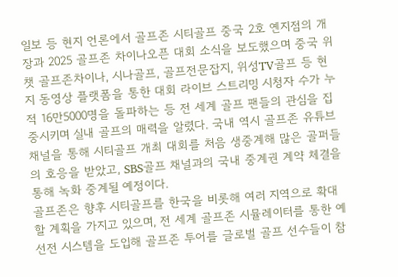일보 등 현지 언론에서 골프존 시티골프 중국 2호 옌지점의 개장과 2025 골프존 차이나오픈 대회 소식을 보도했으며 중국 위챗 골프존차이나, 시나골프, 골프전문잡지, 위성TV골프 등 현지 동영상 플랫폼을 통한 대회 라이브 스트리밍 시청자 수가 누적 16만5000명을 돌파하는 등 전 세계 골프 팬들의 관심을 집중시키며 실내 골프의 매력을 알렸다. 국내 역시 골프존 유튜브 채널을 통해 시티골프 개최 대회를 처음 생중계해 많은 골퍼들의 호응을 받았고, SBS골프 채널과의 국내 중계권 계약 체결을 통해 녹화 중계될 예정이다.
골프존은 향후 시티골프를 한국을 비롯해 여러 지역으로 확대할 계획을 가지고 있으며, 전 세계 골프존 시뮬레이터를 통한 예선전 시스템을 도입해 골프존 투어를 글로벌 골프 선수들이 참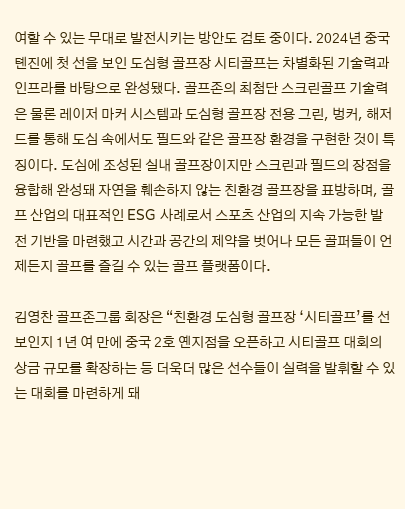여할 수 있는 무대로 발전시키는 방안도 검토 중이다. 2024년 중국 톈진에 첫 선을 보인 도심형 골프장 시티골프는 차별화된 기술력과 인프라를 바탕으로 완성됐다. 골프존의 최첨단 스크린골프 기술력은 물론 레이저 마커 시스템과 도심형 골프장 전용 그린, 벙커, 해저드를 통해 도심 속에서도 필드와 같은 골프장 환경을 구현한 것이 특징이다. 도심에 조성된 실내 골프장이지만 스크린과 필드의 장점을 융합해 완성돼 자연을 훼손하지 않는 친환경 골프장을 표방하며, 골프 산업의 대표적인 ESG 사례로서 스포츠 산업의 지속 가능한 발전 기반을 마련했고 시간과 공간의 제약을 벗어나 모든 골퍼들이 언제든지 골프를 즐길 수 있는 골프 플랫폼이다.

김영찬 골프존그룹 회장은 “친환경 도심형 골프장 ‘시티골프’를 선보인지 1년 여 만에 중국 2호 옌지점을 오픈하고 시티골프 대회의 상금 규모를 확장하는 등 더욱더 많은 선수들이 실력을 발휘할 수 있는 대회를 마련하게 돼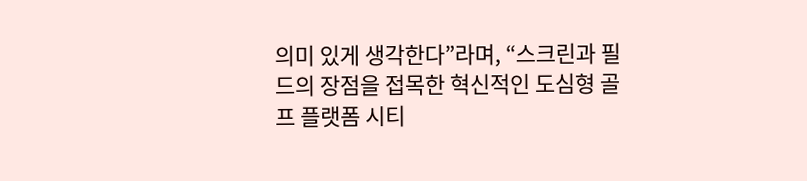의미 있게 생각한다”라며, “스크린과 필드의 장점을 접목한 혁신적인 도심형 골프 플랫폼 시티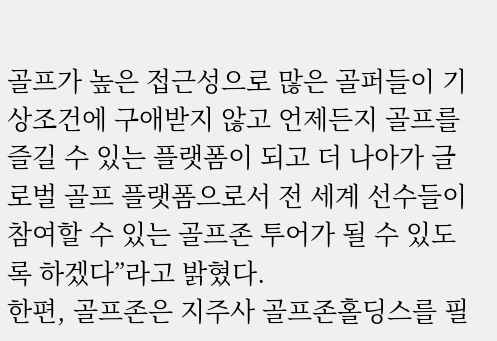골프가 높은 접근성으로 많은 골퍼들이 기상조건에 구애받지 않고 언제든지 골프를 즐길 수 있는 플랫폼이 되고 더 나아가 글로벌 골프 플랫폼으로서 전 세계 선수들이 참여할 수 있는 골프존 투어가 될 수 있도록 하겠다”라고 밝혔다.
한편, 골프존은 지주사 골프존홀딩스를 필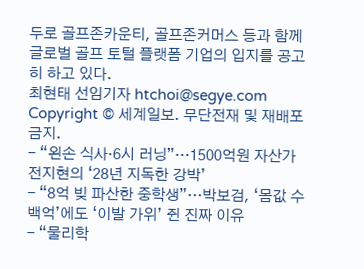두로 골프존카운티, 골프존커머스 등과 함께 글로벌 골프 토털 플랫폼 기업의 입지를 공고히 하고 있다.
최현태 선임기자 htchoi@segye.com
Copyright © 세계일보. 무단전재 및 재배포 금지.
- “왼손 식사·6시 러닝”…1500억원 자산가 전지현의 ‘28년 지독한 강박’
- “8억 빚 파산한 중학생”…박보검, ‘몸값 수백억’에도 ‘이발 가위’ 쥔 진짜 이유
- “물리학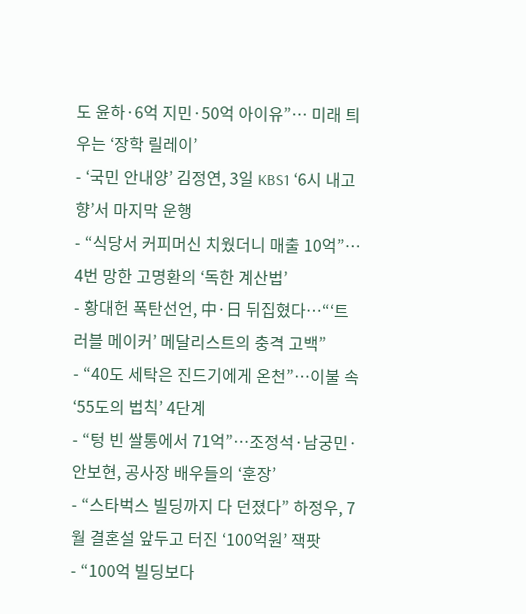도 윤하·6억 지민·50억 아이유”… 미래 틔우는 ‘장학 릴레이’
- ‘국민 안내양’ 김정연, 3일 KBS1 ‘6시 내고향’서 마지막 운행
- “식당서 커피머신 치웠더니 매출 10억”… 4번 망한 고명환의 ‘독한 계산법’
- 황대헌 폭탄선언, 中·日 뒤집혔다…“‘트러블 메이커’ 메달리스트의 충격 고백”
- “40도 세탁은 진드기에게 온천”…이불 속 ‘55도의 법칙’ 4단계
- “텅 빈 쌀통에서 71억”…조정석·남궁민·안보현, 공사장 배우들의 ‘훈장’
- “스타벅스 빌딩까지 다 던졌다” 하정우, 7월 결혼설 앞두고 터진 ‘100억원’ 잭팟
- “100억 빌딩보다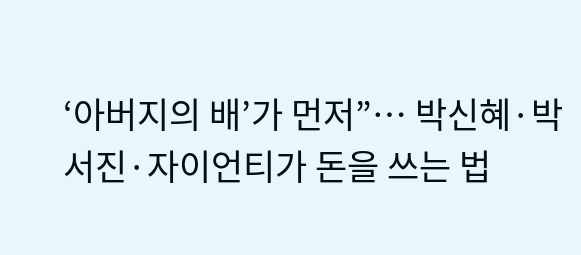‘아버지의 배’가 먼저”… 박신혜·박서진·자이언티가 돈을 쓰는 법